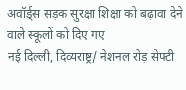अवॉर्ड्स सड़क सुरक्षा शिक्षा को बढ़ावा देने वाले स्कूलों को दिए गए
नई दिल्ली, दिव्यराष्ट्र/ नेशनल रोड़ सेफ्टी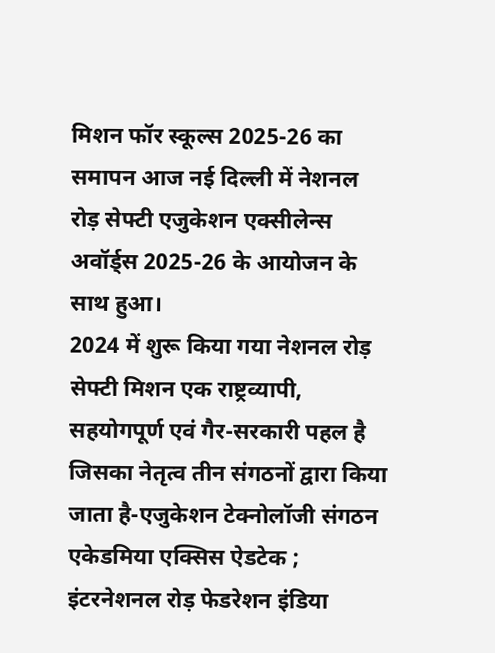मिशन फॉर स्कूल्स 2025-26 का समापन आज नई दिल्ली में नेशनल रोड़ सेफ्टी एजुकेशन एक्सीलेन्स अवॉर्ड्स 2025-26 के आयोजन के साथ हुआ।
2024 में शुरू किया गया नेशनल रोड़ सेफ्टी मिशन एक राष्ट्रव्यापी, सहयोगपूर्ण एवं गैर-सरकारी पहल है जिसका नेतृत्व तीन संगठनों द्वारा किया जाता है-एजुकेशन टेक्नोलॉजी संगठन एकेडमिया एक्सिस ऐडटेक ; इंटरनेशनल रोड़ फेडरेशन इंडिया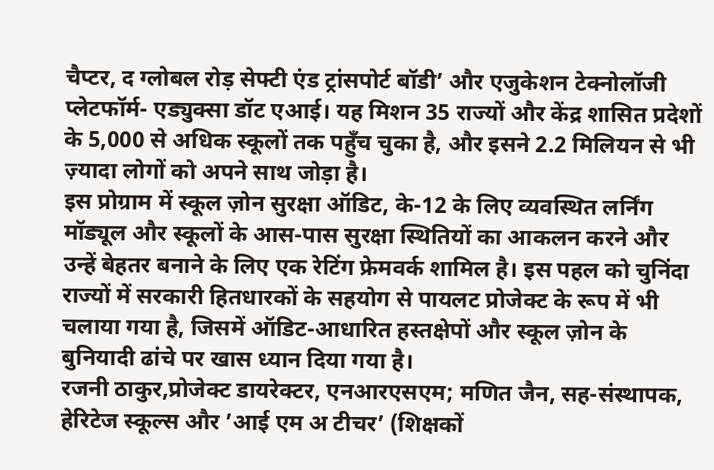चैप्टर, द ग्लोबल रोड़ सेफ्टी एंड ट्रांसपोर्ट बॉडी’ और एजुकेशन टेक्नोलॉजी प्लेटफॉर्म- एड्युक्सा डॉट एआई। यह मिशन 35 राज्यों और केंद्र शासित प्रदेशों के 5,000 से अधिक स्कूलों तक पहुँच चुका है, और इसने 2.2 मिलियन से भी ज़्यादा लोगों को अपने साथ जोड़ा है।
इस प्रोग्राम में स्कूल ज़ोन सुरक्षा ऑडिट, के-12 के लिए व्यवस्थित लर्निंग मॉड्यूल और स्कूलों के आस-पास सुरक्षा स्थितियों का आकलन करने और उन्हें बेहतर बनाने के लिए एक रेटिंग फ्रेमवर्क शामिल है। इस पहल को चुनिंदा राज्यों में सरकारी हितधारकों के सहयोग से पायलट प्रोजेक्ट के रूप में भी चलाया गया है, जिसमें ऑडिट-आधारित हस्तक्षेपों और स्कूल ज़ोन के बुनियादी ढांचे पर खास ध्यान दिया गया है।
रजनी ठाकुर,प्रोजेक्ट डायरेक्टर, एनआरएसएम; मणित जैन, सह-संस्थापक, हेरिटेज स्कूल्स और ’आई एम अ टीचर’ (शिक्षकों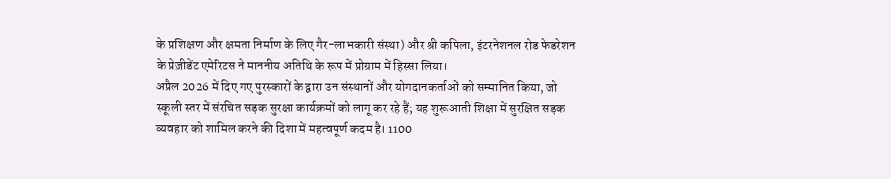के प्रशिक्षण और क्षमता निर्माण के लिए गैर-लाभकारी संस्था) और श्री कपिला, इंटरनेशनल रोड फेडरेशन के प्रेज़ीडेंट एमेरिटस ने माननीय अतिथि के रूप में प्रोग्राम में हिस्सा लिया।
अप्रैल 2026 में दिए गए पुरस्कारों के द्वारा उन संस्थानों और योगदानकर्ताओं को सम्मानित किया, जो स्कूली स्तर में संरचित सड़क सुरक्षा कार्यक्रमों को लागू कर रहे हैं; यह शुरूआती शिक्षा में सुरक्षित सड़क व्यवहार को शामिल करने की दिशा में महत्वपूर्ण कदम है। 1100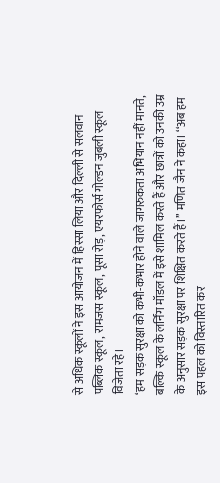से अधिक स्कूलों ने इस आयोजन में हिस्सा लिया और दिल्ली से सलवान पब्लिक स्कूल, रामजस स्कूल, पूसा रोड़, एयरफोर्स गोल्डन जुबली स्कूल विजेता रहे।
‘हम सड़क सुरक्षा को कभी-कभार होने वाले जागरुकता अभियान नहीं मानते, बल्कि स्कूल के लर्निंग मॉडल में इसे शामिल करते हैं और छात्रों को उनकी उम्र के अनुसार सड़क सुरक्षा पर शिक्षित करते हैं।’’ मणित जैन ने कहा। ‘‘अब हम इस पहल को विस्तारित कर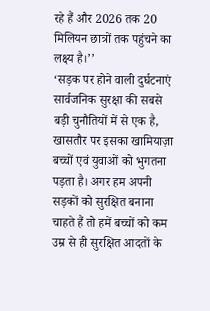रहे हैं और 2026 तक 20 मिलियन छात्रों तक पहुंचने का लक्ष्य है।’’
‘सड़क पर होने वाली दुर्घटनाएं सार्वजनिक सुरक्षा की सबसे बड़ी चुनौतियों में से एक है, खासतौर पर इसका खामियाज़ा बच्चों एवं युवाओं को भुगतना पड़ता है। अगर हम अपनी सड़कों को सुरक्षित बनाना चाहते हैं तो हमें बच्चों को कम उम्र से ही सुरक्षित आदतों के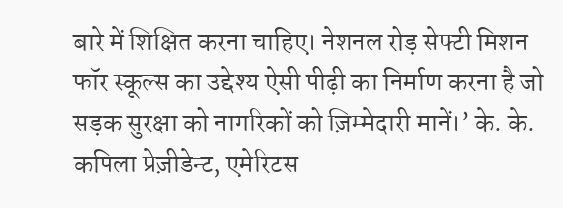बारे में शिक्षित करना चाहिए। नेशनल रोड़ सेफ्टी मिशन फॉर स्कूल्स का उद्देश्य ऐसी पीढ़ी का निर्माण करना है जो सड़क सुरक्षा को नागरिकों को ज़िम्मेदारी मानें।’ के. के. कपिला प्रेज़ीडेन्ट, एमेरिटस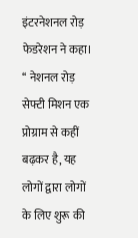इंटरनेशनल रोड़ फेडरेशन ने कहा।
‘‘ नेशनल रोड़ सेफ्टी मिशन एक प्रोग्राम से कहीं बढ़कर है, यह लोगों द्वारा लोगों के लिए शुरू की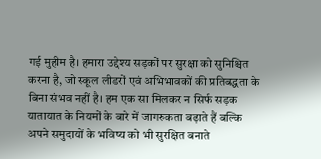गई मुहीम है। हमारा उद्देश्य सड़कों पर सुरक्षा को सुनिश्चित करना है, जो स्कूल लीडरों एवं अभिभावकों की प्रतिबद्धता के बिना संभव नहीं है। हम एक सा मिलकर न सिर्फ सड़क यातायात के नियमों के बारे में जागरुकता बढ़ाते हैं बल्कि अपने समुदायों के भविष्य को भी सुरक्षित बनाते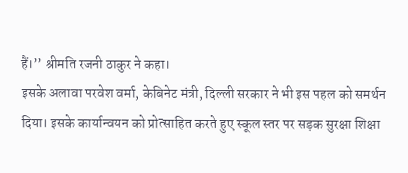हैं।’’ श्रीमति रजनी ठाकुर ने कहा।
इसके अलावा परवेश वर्मा, केबिनेट मंत्री, दिल्ली सरकार ने भी इस पहल को समर्थन दिया। इसके कार्यान्वयन को प्रोत्साहित करते हुए स्कूल स्तर पर सड़क सुरक्षा शिक्षा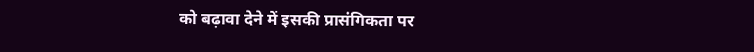को बढ़ावा देने में इसकी प्रासंगिकता पर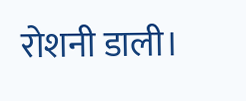रोशनी डाली।